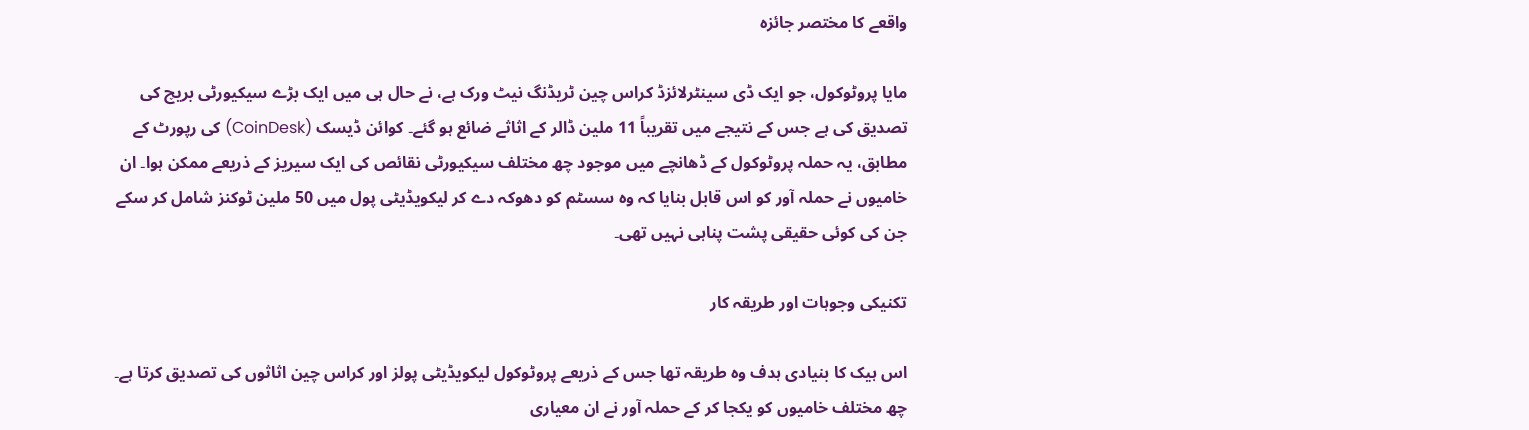واقعے کا مختصر جائزہ

مایا پروٹوکول، جو ایک ڈی سینٹرلائزڈ کراس چین ٹریڈنگ نیٹ ورک ہے، نے حال ہی میں ایک بڑے سیکیورٹی بریچ کی تصدیق کی ہے جس کے نتیجے میں تقریباً 11 ملین ڈالر کے اثاثے ضائع ہو گئے۔ کوائن ڈیسک (CoinDesk) کی رپورٹ کے مطابق، یہ حملہ پروٹوکول کے ڈھانچے میں موجود چھ مختلف سیکیورٹی نقائص کی ایک سیریز کے ذریعے ممکن ہوا۔ ان خامیوں نے حملہ آور کو اس قابل بنایا کہ وہ سسٹم کو دھوکہ دے کر لیکویڈیٹی پول میں 50 ملین ٹوکنز شامل کر سکے جن کی کوئی حقیقی پشت پناہی نہیں تھی۔

تکنیکی وجوہات اور طریقہ کار

اس ہیک کا بنیادی ہدف وہ طریقہ تھا جس کے ذریعے پروٹوکول لیکویڈیٹی پولز اور کراس چین اثاثوں کی تصدیق کرتا ہے۔ چھ مختلف خامیوں کو یکجا کر کے حملہ آور نے ان معیاری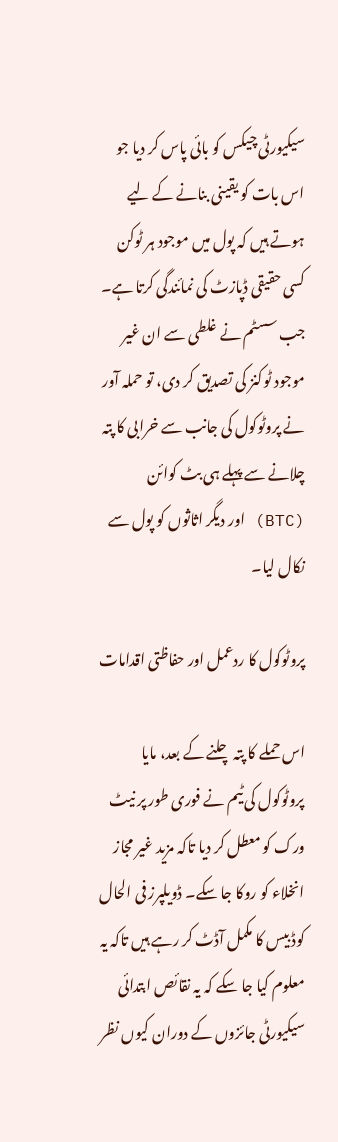سیکیورٹی چیکس کو بائی پاس کر دیا جو اس بات کو یقینی بنانے کے لیے ہوتے ہیں کہ پول میں موجود ہر ٹوکن کسی حقیقی ڈپازٹ کی نمائندگی کرتا ہے۔ جب سسٹم نے غلطی سے ان غیر موجود ٹوکنز کی تصدیق کر دی، تو حملہ آور نے پروٹوکول کی جانب سے خرابی کا پتہ چلانے سے پہلے ہی بٹ کوائن (BTC) اور دیگر اثاثوں کو پول سے نکال لیا۔

پروٹوکول کا ردعمل اور حفاظتی اقدامات

اس حملے کا پتہ چلنے کے بعد، مایا پروٹوکول کی ٹیم نے فوری طور پر نیٹ ورک کو معطل کر دیا تاکہ مزید غیر مجاز انخلاء کو روکا جا سکے۔ ڈویلپرز فی الحال کوڈ بیس کا مکمل آڈٹ کر رہے ہیں تاکہ یہ معلوم کیا جا سکے کہ یہ نقائص ابتدائی سیکیورٹی جائزوں کے دوران کیوں نظر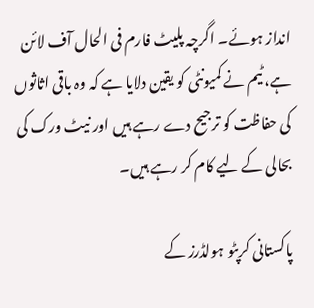انداز ہوئے۔ اگرچہ پلیٹ فارم فی الحال آف لائن ہے، ٹیم نے کمیونٹی کو یقین دلایا ہے کہ وہ باقی اثاثوں کی حفاظت کو ترجیح دے رہے ہیں اور نیٹ ورک کی بحالی کے لیے کام کر رہے ہیں۔

پاکستانی کرپٹو ہولڈرز کے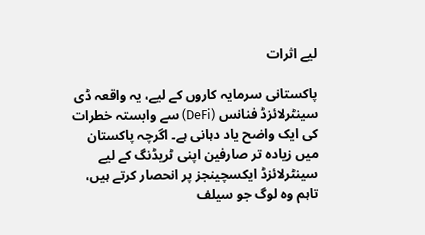لیے اثرات

پاکستانی سرمایہ کاروں کے لیے، یہ واقعہ ڈی سینٹرلائزڈ فنانس (DeFi) سے وابستہ خطرات کی ایک واضح یاد دہانی ہے۔ اگرچہ پاکستان میں زیادہ تر صارفین اپنی ٹریڈنگ کے لیے سینٹرلائزڈ ایکسچینجز پر انحصار کرتے ہیں، تاہم وہ لوگ جو سیلف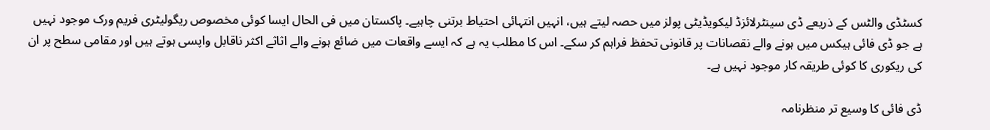کسٹڈی والٹس کے ذریعے ڈی سینٹرلائزڈ لیکویڈیٹی پولز میں حصہ لیتے ہیں، انہیں انتہائی احتیاط برتنی چاہیے۔ پاکستان میں فی الحال ایسا کوئی مخصوص ریگولیٹری فریم ورک موجود نہیں ہے جو ڈی فائی ہیکس میں ہونے والے نقصانات پر قانونی تحفظ فراہم کر سکے۔ اس کا مطلب یہ ہے کہ ایسے واقعات میں ضائع ہونے والے اثاثے اکثر ناقابل واپسی ہوتے ہیں اور مقامی سطح پر ان کی ریکوری کا کوئی طریقہ کار موجود نہیں ہے۔

ڈی فائی کا وسیع تر منظرنامہ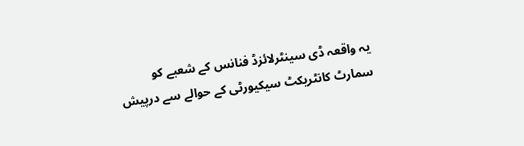یہ واقعہ ڈی سینٹرلائزڈ فنانس کے شعبے کو سمارٹ کانٹریکٹ سیکیورٹی کے حوالے سے درپیش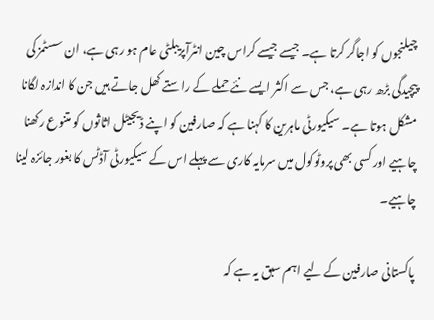چیلنجوں کو اجاگر کرتا ہے۔ جیسے جیسے کراس چین انٹرآپریبلٹی عام ہو رہی ہے، ان سسٹمز کی پیچیدگی بڑھ رہی ہے، جس سے اکثر ایسے نئے حملے کے راستے کھل جاتے ہیں جن کا اندازہ لگانا مشکل ہوتا ہے۔ سیکیورٹی ماہرین کا کہنا ہے کہ صارفین کو اپنے ڈیجیٹل اثاثوں کو متنوع رکھنا چاہیے اور کسی بھی پروٹوکول میں سرمایہ کاری سے پہلے اس کے سیکیورٹی آڈٹس کا بغور جائزہ لینا چاہیے۔

پاکستانی صارفین کے لیے اہم سبق یہ ہے کہ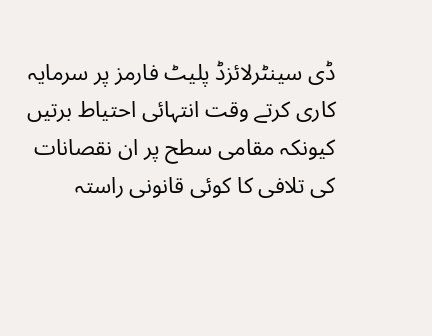ڈی سینٹرلائزڈ پلیٹ فارمز پر سرمایہ کاری کرتے وقت انتہائی احتیاط برتیں کیونکہ مقامی سطح پر ان نقصانات کی تلافی کا کوئی قانونی راستہ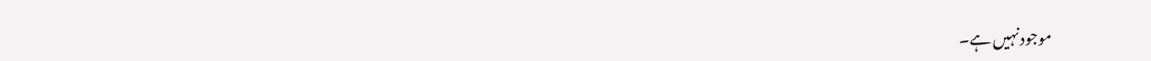موجود نہیں ہے۔